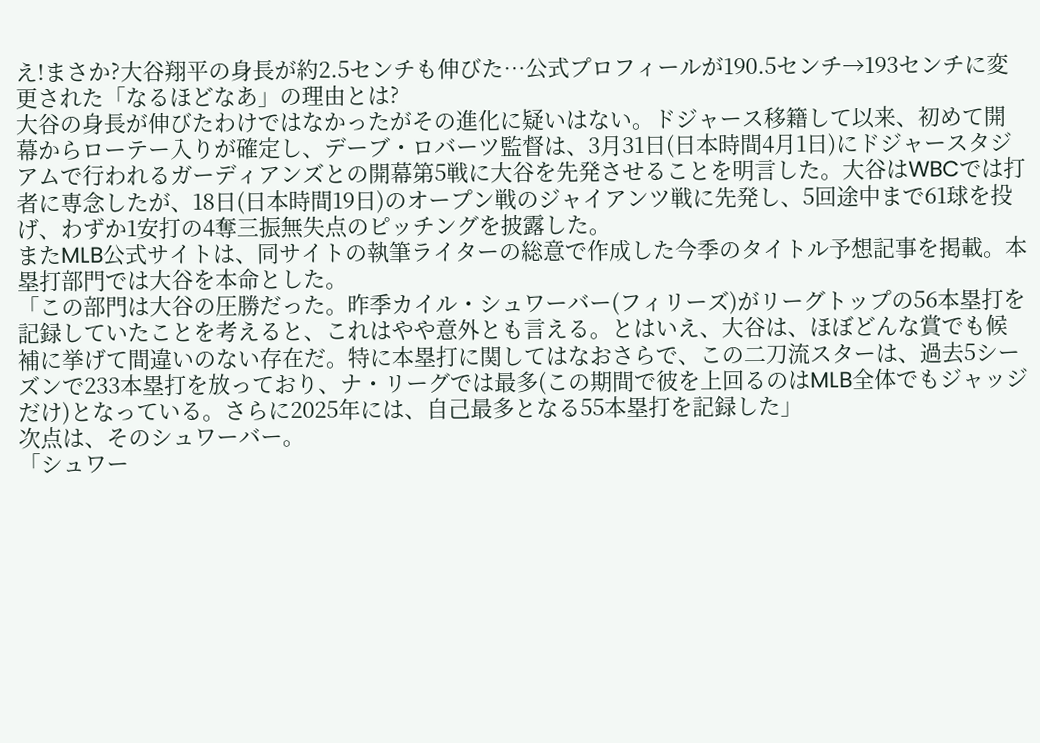え!まさか?大谷翔平の身長が約2.5センチも伸びた…公式プロフィールが190.5センチ→193センチに変更された「なるほどなあ」の理由とは?
大谷の身長が伸びたわけではなかったがその進化に疑いはない。ドジャース移籍して以来、初めて開幕からローテー入りが確定し、デーブ・ロバーツ監督は、3月31日(日本時間4月1日)にドジャースタジアムで行われるガーディアンズとの開幕第5戦に大谷を先発させることを明言した。大谷はWBCでは打者に専念したが、18日(日本時間19日)のオープン戦のジャイアンツ戦に先発し、5回途中まで61球を投げ、わずか1安打の4奪三振無失点のピッチングを披露した。
またMLB公式サイトは、同サイトの執筆ライターの総意で作成した今季のタイトル予想記事を掲載。本塁打部門では大谷を本命とした。
「この部門は大谷の圧勝だった。昨季カイル・シュワーバー(フィリーズ)がリーグトップの56本塁打を記録していたことを考えると、これはやや意外とも言える。とはいえ、大谷は、ほぼどんな賞でも候補に挙げて間違いのない存在だ。特に本塁打に関してはなおさらで、この二刀流スターは、過去5シーズンで233本塁打を放っており、ナ・リーグでは最多(この期間で彼を上回るのはMLB全体でもジャッジだけ)となっている。さらに2025年には、自己最多となる55本塁打を記録した」
次点は、そのシュワーバー。
「シュワー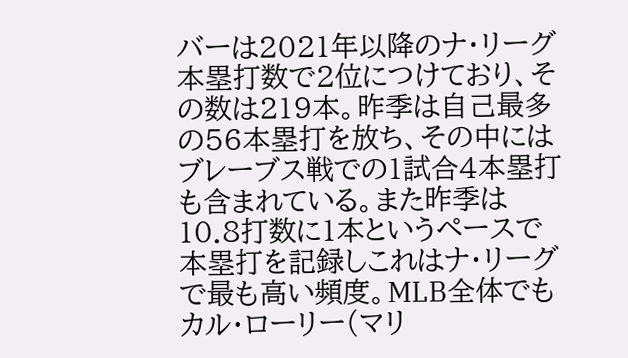バーは2021年以降のナ・リーグ本塁打数で2位につけており、その数は219本。昨季は自己最多の56本塁打を放ち、その中にはブレーブス戦での1試合4本塁打も含まれている。また昨季は10.8打数に1本というペースで本塁打を記録しこれはナ・リーグで最も高い頻度。MLB全体でもカル・ローリー(マリ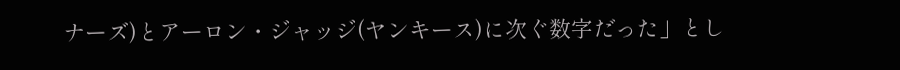ナーズ)とアーロン・ジャッジ(ヤンキース)に次ぐ数字だった」とし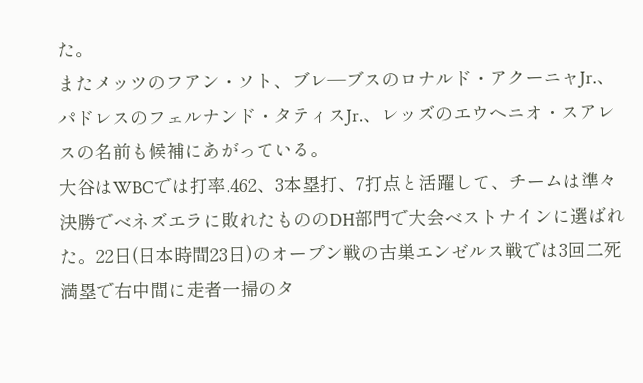た。
またメッツのフアン・ソト、ブレ―ブスのロナルド・アクーニャJr.、パドレスのフェルナンド・タティスJr.、レッズのエウヘニオ・スアレスの名前も候補にあがっている。
大谷はWBCでは打率.462、3本塁打、7打点と活躍して、チームは準々決勝でベネズエラに敗れたもののDH部門で大会ベストナインに選ばれた。22日(日本時間23日)のオープン戦の古巣エンゼルス戦では3回二死満塁で右中間に走者一掃のタ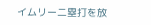イムリー二塁打を放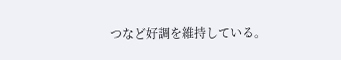つなど好調を維持している。